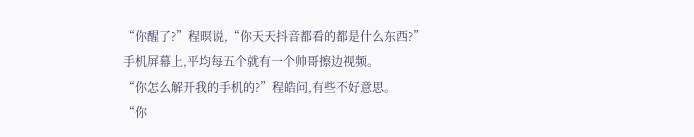“你醒了?”程暝说,“你天天抖音都看的都是什么东西?”
手机屏幕上,平均每五个就有一个帅哥擦边视频。
“你怎么解开我的手机的?”程皓问,有些不好意思。
“你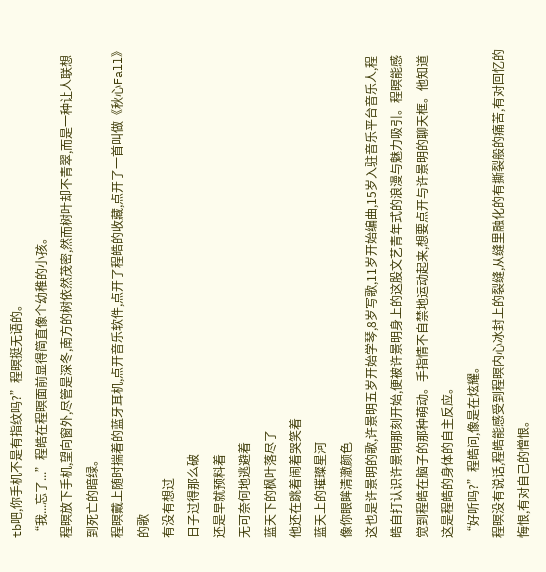tb吧,你手机不是有指纹吗?”程暝挺无语的。
“我...忘了...”程皓在程暝面前显得简直像个幼稚的小孩。
程暝放下手机,望向窗外,尽管是深冬,南方的树依然茂密,然而树叶却不青翠,而是一种让人联想到死亡的暗绿。
程暝戴上随时揣着的蓝牙耳机,点开音乐软件,点开了程皓的收藏,点开了一首叫做《秋心Fall》的歌
有没有想过
日子过得那么破
还是早就预料着
无可奈何地逃避着
蓝天下的枫叶落尽了
他还在跳着闹着哭笑着
蓝天上的璀璨星河
像你眼眸清澈颜色
这也是许景明的歌,许景明五岁开始学琴,8岁写歌,11岁开始编曲,15岁入驻音乐平台音乐人,程皓自打认识许景明那刻开始,便被许景明身上的这股文艺青年式的浪漫与魅力吸引。程暝能感觉到程皓在脑子的那种萌动。手指情不自禁地运动起来,想要点开与许景明的聊天框。他知道这是程皓的身体的自主反应。
“好听吗?”程皓问,像是在炫耀。
程暝没有说话,程皓能感受到程暝内心冰封上的裂缝,从缝里融化的有撕裂般的痛苦,有对回忆的悔恨,有对自己的憎恨。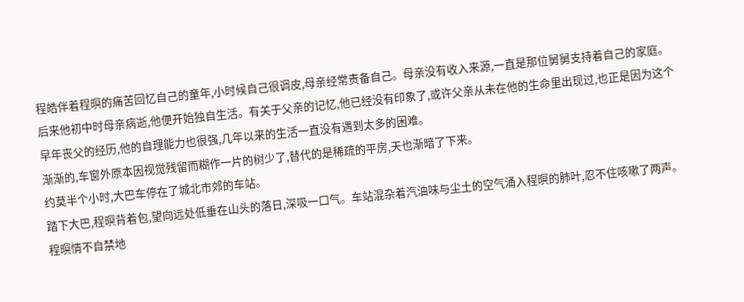程皓伴着程暝的痛苦回忆自己的童年,小时候自己很调皮,母亲经常责备自己。母亲没有收入来源,一直是那位舅舅支持着自己的家庭。后来他初中时母亲病逝,他便开始独自生活。有关于父亲的记忆,他已经没有印象了,或许父亲从未在他的生命里出现过,也正是因为这个早年丧父的经历,他的自理能力也很强,几年以来的生活一直没有遇到太多的困难。
渐渐的,车窗外原本因视觉残留而糊作一片的树少了,替代的是稀疏的平房,天也渐暗了下来。
约莫半个小时,大巴车停在了城北市郊的车站。
踏下大巴,程暝背着包,望向远处低垂在山头的落日,深吸一口气。车站混杂着汽油味与尘土的空气涌入程暝的肺叶,忍不住咳嗽了两声。程暝情不自禁地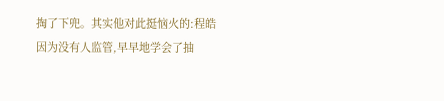掏了下兜。其实他对此挺恼火的:程皓因为没有人监管,早早地学会了抽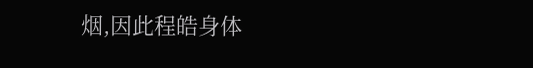烟,因此程皓身体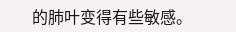的肺叶变得有些敏感。